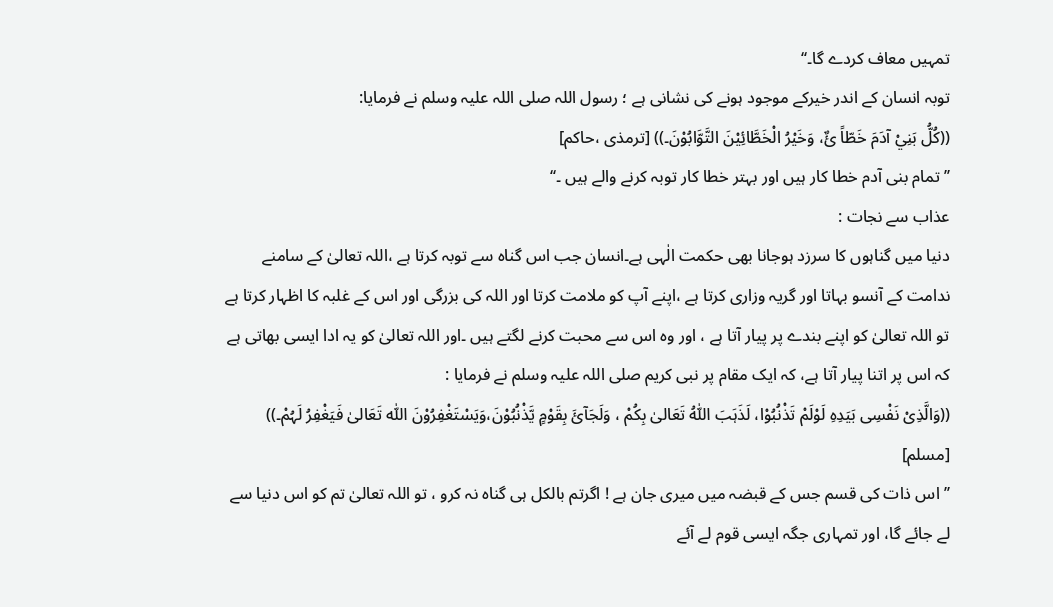تمہیں معاف کردے گا۔‘‘
توبہ انسان کے اندر خیرکے موجود ہونے کی نشانی ہے ؛ رسول اللہ صلی اللہ علیہ وسلم نے فرمایا:
((کُلُّ بَنِيْ آدَمَ خَطّاً ئٌ، وَخَیْرُ الْخَطَّائِیْنَ التَّوَّابُوْنَ۔)) [ترمذی ،حاکم]
’’ تمام بنی آدم خطا کار ہیں اور بہتر خطا کار توبہ کرنے والے ہیں ۔‘‘
عذاب سے نجات :
دنیا میں گناہوں کا سرزد ہوجانا بھی حکمت الٰہی ہے۔انسان جب اس گناہ سے توبہ کرتا ہے ،اللہ تعالیٰ کے سامنے ندامت کے آنسو بہاتا اور گریہ وزاری کرتا ہے ،اپنے آپ کو ملامت کرتا اور اللہ کی بزرگی اور اس کے غلبہ کا اظہار کرتا ہے تو اللہ تعالیٰ کو اپنے بندے پر پیار آتا ہے ، اور وہ اس سے محبت کرنے لگتے ہیں ۔اور اللہ تعالیٰ کو یہ ادا ایسی بھاتی ہے کہ اس پر اتنا پیار آتا ہے، کہ ایک مقام پر نبی کریم صلی اللہ علیہ وسلم نے فرمایا :
((وَالَّذِیْ نَفْسِی بَیَدِہِ لَوْلَمْ تَذْنُبُوْا، لَذَہَبَ اللّٰہُ تَعَالیٰ بِکُمْ ، وَلَجَآئَ بِقَوْمٍ یَّذْنُبُوْنَ،وَیَسْتَغْفِرُوْنَ اللّٰہ تَعَالیٰ فَیَغْفِرُ لَہُمْ۔)) [مسلم]
’’ اس ذات کی قسم جس کے قبضہ میں میری جان ہے ! اگرتم بالکل ہی گناہ نہ کرو ، تو اللہ تعالیٰ تم کو اس دنیا سے لے جائے گا، اور تمہاری جگہ ایسی قوم لے آئے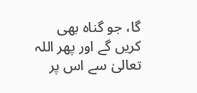گا، جو گناہ بھی کریں گے اور پھر اللہ تعالیٰ سے اس پر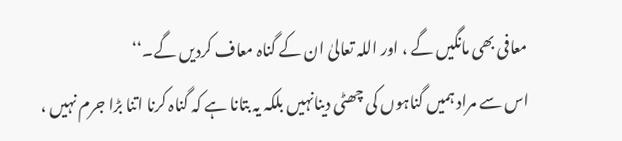معافی بھی مانگیں گے ، اور اللہ تعالیٰ ان کے گناہ معاف کردیں گے۔‘‘
اس سے مراد ہمیں گناہوں کی چھٹی دینانہیں بلکہ یہ بتانا ہے کہ گناہ کرنا اتنا بڑا جرم نہیں ،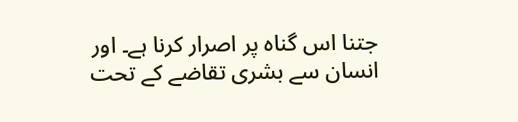جتنا اس گناہ پر اصرار کرنا ہے۔ اور انسان سے بشری تقاضے کے تحت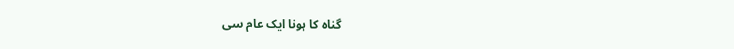گناہ کا ہونا ایک عام سی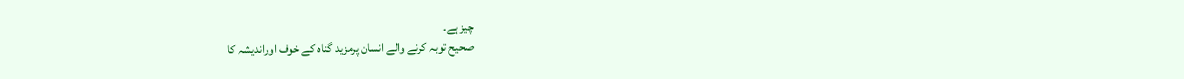چیز ہے۔
صحیح توبہ کرنے والے انسان پرمزید گناہ کے خوف اوراندیشہ کا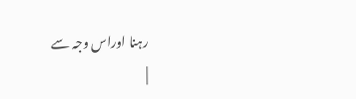رہنا اوراس وجہ سے
|